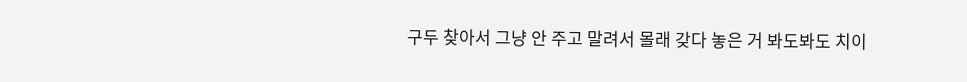구두 찾아서 그냥 안 주고 말려서 몰래 갖다 놓은 거 봐도봐도 치이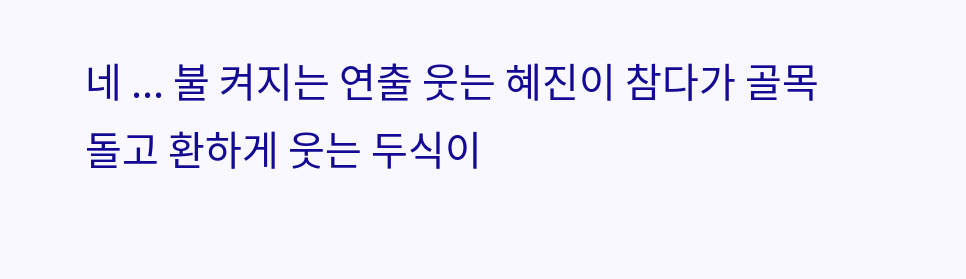네 ... 불 켜지는 연출 웃는 혜진이 참다가 골목 돌고 환하게 웃는 두식이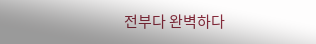전부다 완벽하다